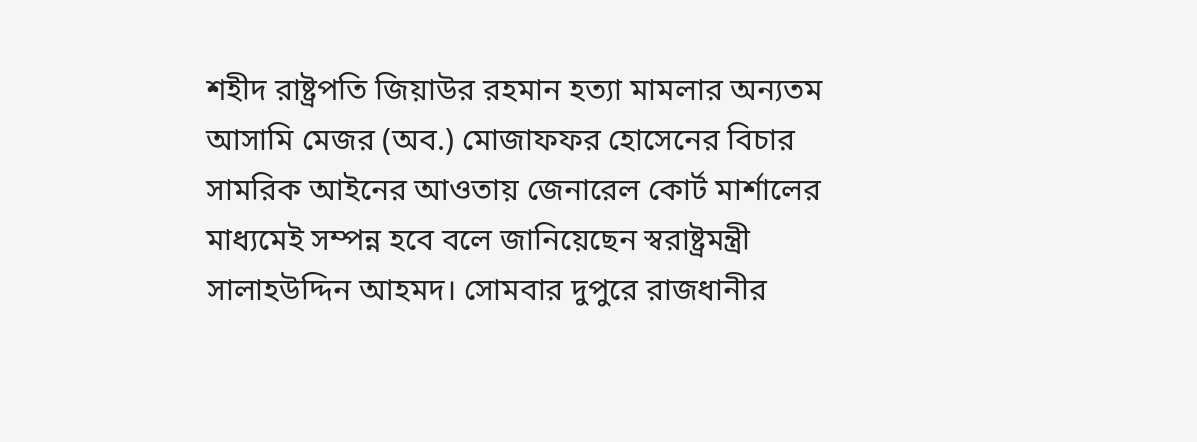শহীদ রাষ্ট্রপতি জিয়াউর রহমান হত্যা মামলার অন্যতম আসামি মেজর (অব.) মোজাফফর হোসেনের বিচার সামরিক আইনের আওতায় জেনারেল কোর্ট মার্শালের মাধ্যমেই সম্পন্ন হবে বলে জানিয়েছেন স্বরাষ্ট্রমন্ত্রী সালাহউদ্দিন আহমদ। সোমবার দুপুরে রাজধানীর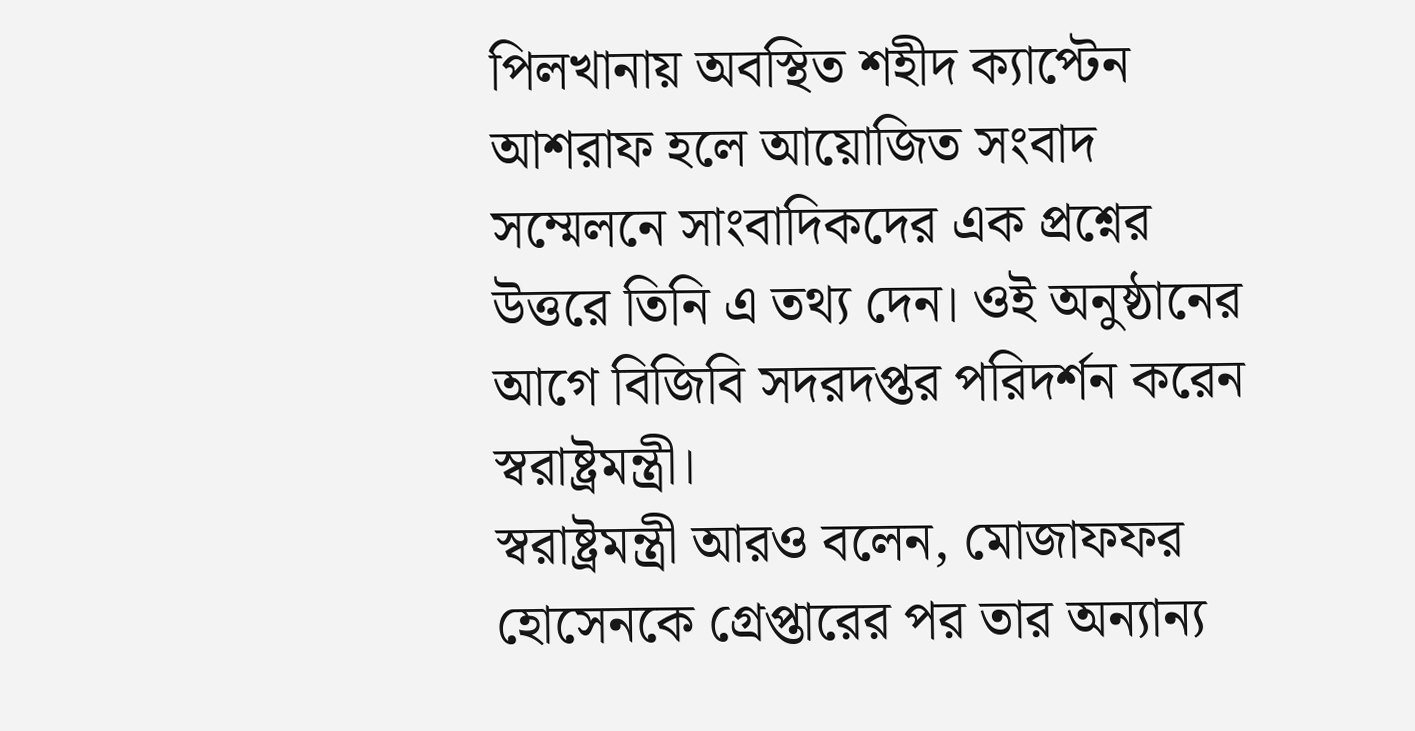পিলখানায় অবস্থিত শহীদ ক্যাপ্টেন আশরাফ হলে আয়োজিত সংবাদ সম্মেলনে সাংবাদিকদের এক প্রশ্নের উত্তরে তিনি এ তথ্য দেন। ওই অনুষ্ঠানের আগে বিজিবি সদরদপ্তর পরিদর্শন করেন স্বরাষ্ট্রমন্ত্রী।
স্বরাষ্ট্রমন্ত্রী আরও বলেন, মোজাফফর হোসেনকে গ্রেপ্তারের পর তার অন্যান্য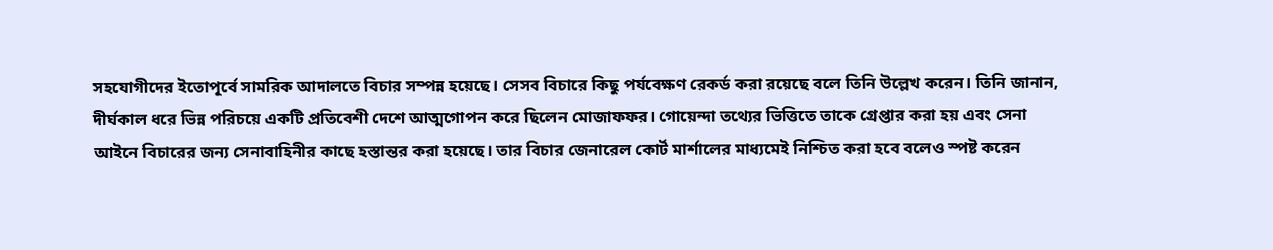সহযোগীদের ইতোপূর্বে সামরিক আদালতে বিচার সম্পন্ন হয়েছে। সেসব বিচারে কিছু পর্যবেক্ষণ রেকর্ড করা রয়েছে বলে তিনি উল্লেখ করেন। তিনি জানান, দীর্ঘকাল ধরে ভিন্ন পরিচয়ে একটি প্রতিবেশী দেশে আত্মগোপন করে ছিলেন মোজাফফর। গোয়েন্দা তথ্যের ভিত্তিতে তাকে গ্রেপ্তার করা হয় এবং সেনা আইনে বিচারের জন্য সেনাবাহিনীর কাছে হস্তান্তর করা হয়েছে। তার বিচার জেনারেল কোর্ট মার্শালের মাধ্যমেই নিশ্চিত করা হবে বলেও স্পষ্ট করেন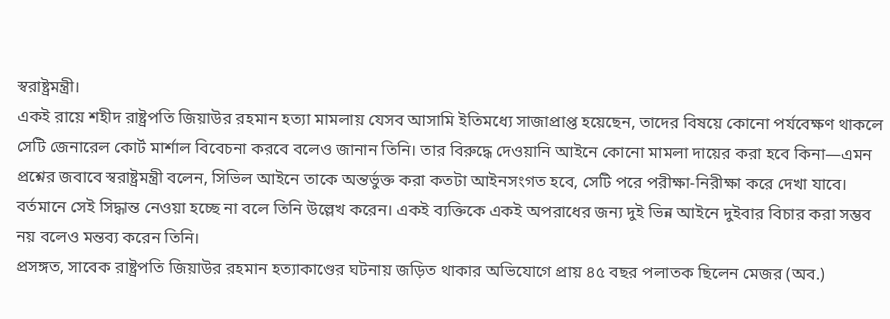স্বরাষ্ট্রমন্ত্রী।
একই রায়ে শহীদ রাষ্ট্রপতি জিয়াউর রহমান হত্যা মামলায় যেসব আসামি ইতিমধ্যে সাজাপ্রাপ্ত হয়েছেন, তাদের বিষয়ে কোনো পর্যবেক্ষণ থাকলে সেটি জেনারেল কোর্ট মার্শাল বিবেচনা করবে বলেও জানান তিনি। তার বিরুদ্ধে দেওয়ানি আইনে কোনো মামলা দায়ের করা হবে কিনা—এমন প্রশ্নের জবাবে স্বরাষ্ট্রমন্ত্রী বলেন, সিভিল আইনে তাকে অন্তর্ভুক্ত করা কতটা আইনসংগত হবে, সেটি পরে পরীক্ষা-নিরীক্ষা করে দেখা যাবে। বর্তমানে সেই সিদ্ধান্ত নেওয়া হচ্ছে না বলে তিনি উল্লেখ করেন। একই ব্যক্তিকে একই অপরাধের জন্য দুই ভিন্ন আইনে দুইবার বিচার করা সম্ভব নয় বলেও মন্তব্য করেন তিনি।
প্রসঙ্গত, সাবেক রাষ্ট্রপতি জিয়াউর রহমান হত্যাকাণ্ডের ঘটনায় জড়িত থাকার অভিযোগে প্রায় ৪৫ বছর পলাতক ছিলেন মেজর (অব.)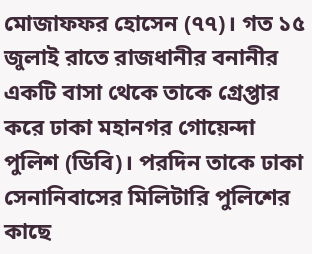মোজাফফর হোসেন (৭৭)। গত ১৫ জুলাই রাতে রাজধানীর বনানীর একটি বাসা থেকে তাকে গ্রেপ্তার করে ঢাকা মহানগর গোয়েন্দা পুলিশ (ডিবি)। পরদিন তাকে ঢাকা সেনানিবাসের মিলিটারি পুলিশের কাছে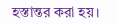হস্তান্তর করা হয়।